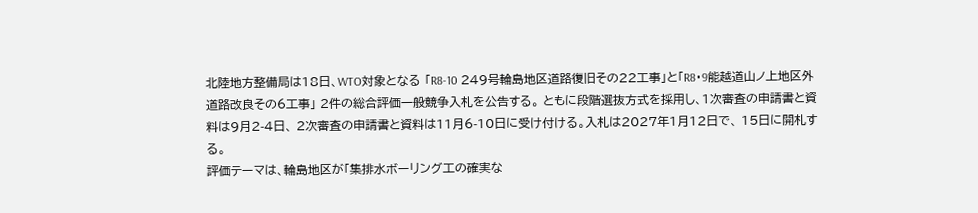北陸地方整備局は18日、WTO対象となる 「R8-10 249号輪島地区道路復旧その22工事」と「R8・9能越道山ノ上地区外道路改良その6工事」 2件の総合評価一般競争入札を公告する。 ともに段階選抜方式を採用し、1次審査の申請書と資料は9月2-4日、 2次審査の申請書と資料は11月6-10日に受け付ける。入札は2027年1月12日で、 15日に開札する。
評価テーマは、輪島地区が「集排水ボーリング工の確実な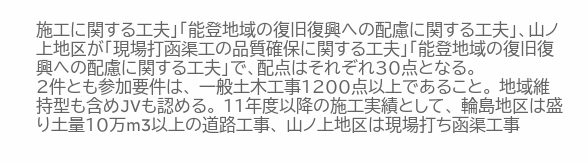施工に関する工夫」「能登地域の復旧復興への配慮に関する工夫」、山ノ上地区が「現場打函渠工の品質確保に関する工夫」「能登地域の復旧復興への配慮に関する工夫」で、配点はそれぞれ30点となる。
2件とも参加要件は、 一般土木工事1200点以上であること。 地域維持型も含めJVも認める。 11年度以降の施工実績として、 輪島地区は盛り土量10万m3以上の道路工事、 山ノ上地区は現場打ち函渠工事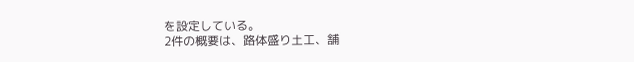を設定している。
2件の概要は、路体盛り土工、舗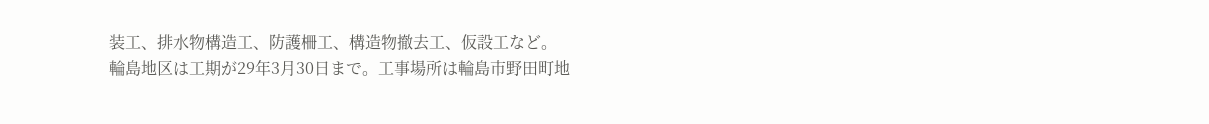装工、排水物構造工、防護柵工、構造物撤去工、仮設工など。
輪島地区は工期が29年3月30日まで。工事場所は輪島市野田町地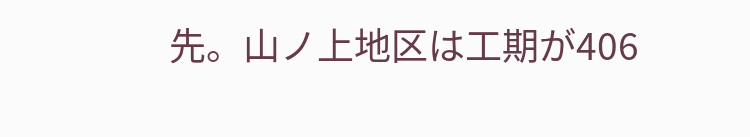先。山ノ上地区は工期が406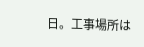日。工事場所は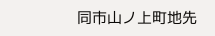同市山ノ上町地先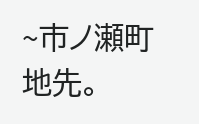~市ノ瀬町地先。